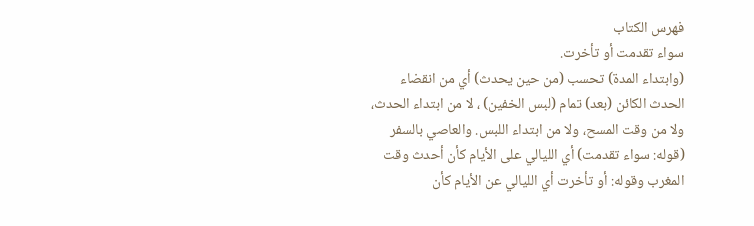فهرس الكتاب
سواء تقدمت أو تأخرت.
(وابتداء المدة) تحسب (من حين يحدث) أي من انقضاء الحدث الكائن (بعد) تمام (لبس الخفين) ، لا من ابتداء الحدث، ولا من وقت المسح، ولا من ابتداء اللبس. والعاصي بالسفر
(قوله: سواء تقدمت) أي الليالي على الأيام كأن أحدث وقت المغرب وقوله: أو تأخرت أي الليالي عن الأيام كأن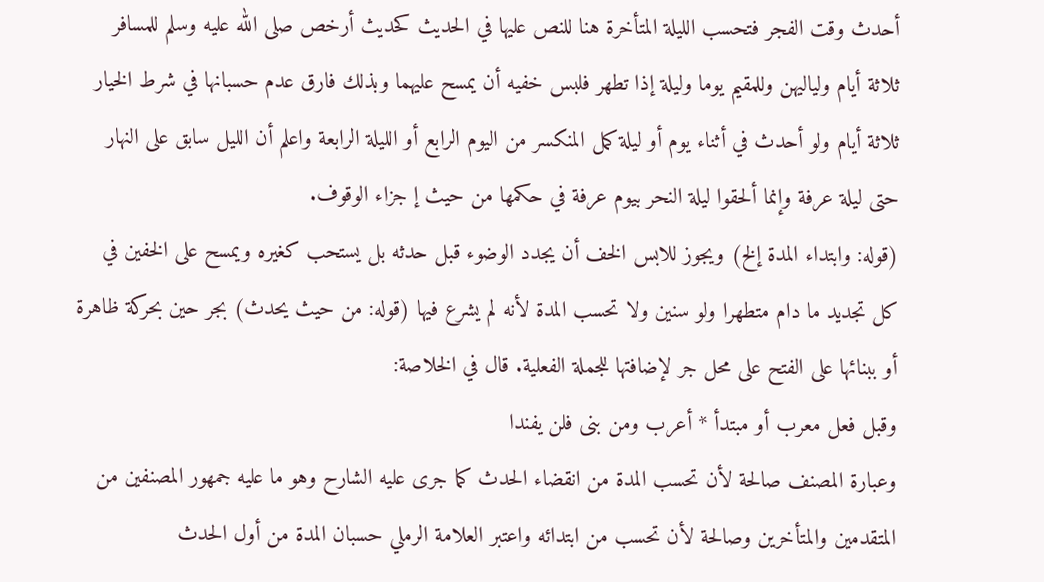أحدث وقت الفجر فتحسب الليلة المتأخرة هنا للنص عليها في الحديث كحديث أرخص صلى الله عليه وسلم للمسافر ثلاثة أيام ولياليهن وللمقيم يوما وليلة إذا تطهر فلبس خفيه أن يمسح عليهما وبذلك فارق عدم حسبانها في شرط الخيار ثلاثة أيام ولو أحدث في أثناء يوم أو ليلة كمل المنكسر من اليوم الرابع أو الليلة الرابعة واعلم أن الليل سابق على النهار حتى ليلة عرفة وإنما ألحقوا ليلة النحر بيوم عرفة في حكمها من حيث إ جزاء الوقوف.
(قوله: وابتداء المدة إلخ) ويجوز للابس الخف أن يجدد الوضوء قبل حدثه بل يستحب كغيره ويمسح على الخفين في كل تجديد ما دام متطهرا ولو سنين ولا تحسب المدة لأنه لم يشرع فيها (قوله: من حيث يحدث) بجر حين بحركة ظاهرة أو ببنائها على الفتح على محل جر لإضافتها للجملة الفعلية. قال في الخلاصة:
وقبل فعل معرب أو مبتدأ * أعرب ومن بنى فلن يفندا
وعبارة المصنف صالحة لأن تحسب المدة من انقضاء الحدث كما جرى عليه الشارح وهو ما عليه جمهور المصنفين من المتقدمين والمتأخرين وصالحة لأن تحسب من ابتدائه واعتبر العلامة الرملي حسبان المدة من أول الحدث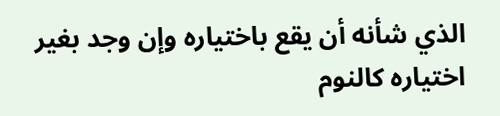الذي شأنه أن يقع باختياره وإن وجد بغير اختياره كالنوم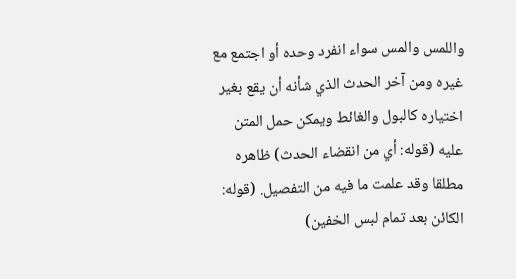واللمس والمس سواء انفرد وحده أو اجتمع مع غيره ومن آخر الحدث الذي شأنه أن يقع بغير اختياره كالبول والغائط ويمكن حمل المتن عليه (قوله: أي من انقضاء الحدث) ظاهره مطلقا وقد علمت ما فيه من التفصيل. (قوله: الكائن بعد تمام لبس الخفين)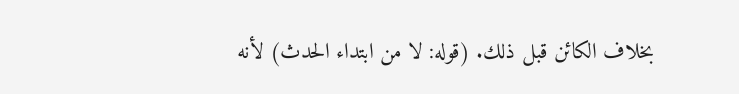بخلاف الكائن قبل ذلك. (قوله: لا من ابتداء الحدث) لأنه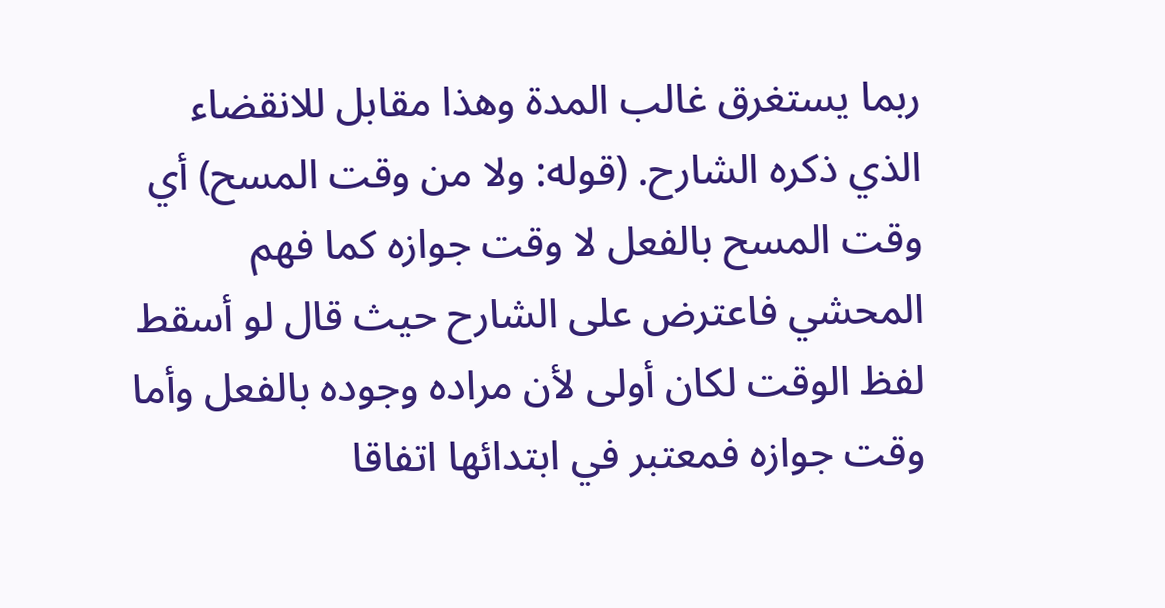ربما يستغرق غالب المدة وهذا مقابل للانقضاء الذي ذكره الشارح. (قوله: ولا من وقت المسح) أي وقت المسح بالفعل لا وقت جوازه كما فهم المحشي فاعترض على الشارح حيث قال لو أسقط لفظ الوقت لكان أولى لأن مراده وجوده بالفعل وأما وقت جوازه فمعتبر في ابتدائها اتفاقا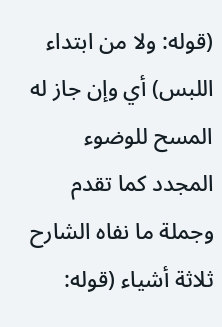(قوله: ولا من ابتداء اللبس) أي وإن جاز له المسح للوضوء المجدد كما تقدم وجملة ما نفاه الشارح ثلاثة أشياء (قوله: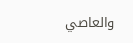والعاصي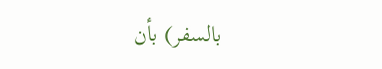بالسفر) بأن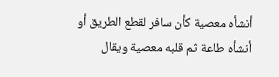أنشأه معصية كأن سافر لقطع الطريق أو أنشأه طاعة ثم قلبه معصية ويقال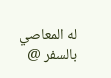له المعاصي بالسفر @